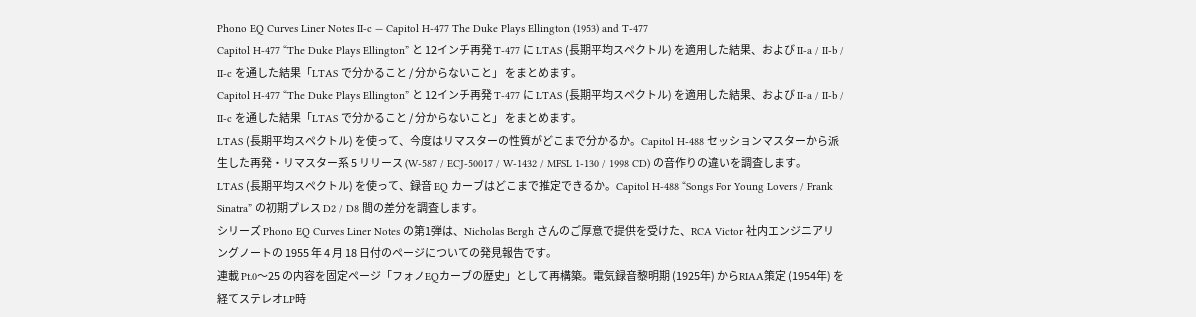Phono EQ Curves Liner Notes II-c — Capitol H-477 The Duke Plays Ellington (1953) and T-477
Capitol H-477 “The Duke Plays Ellington” と 12インチ再発 T-477 に LTAS (長期平均スペクトル) を適用した結果、および II-a / II-b / II-c を通した結果「LTAS で分かること / 分からないこと」 をまとめます。
Capitol H-477 “The Duke Plays Ellington” と 12インチ再発 T-477 に LTAS (長期平均スペクトル) を適用した結果、および II-a / II-b / II-c を通した結果「LTAS で分かること / 分からないこと」 をまとめます。
LTAS (長期平均スペクトル) を使って、今度はリマスターの性質がどこまで分かるか。Capitol H-488 セッションマスターから派生した再発・リマスター系 5 リリース (W-587 / ECJ-50017 / W-1432 / MFSL 1-130 / 1998 CD) の音作りの違いを調査します。
LTAS (長期平均スペクトル) を使って、録音 EQ カーブはどこまで推定できるか。Capitol H-488 “Songs For Young Lovers / Frank Sinatra” の初期プレス D2 / D8 間の差分を調査します。
シリーズ Phono EQ Curves Liner Notes の第1弾は、Nicholas Bergh さんのご厚意で提供を受けた、RCA Victor 社内エンジニアリングノートの 1955 年 4 月 18 日付のページについての発見報告です。
連載 Pt.0〜25 の内容を固定ページ「フォノEQカーブの歴史」として再構築。電気録音黎明期 (1925年) からRIAA策定 (1954年) を経てステレオLP時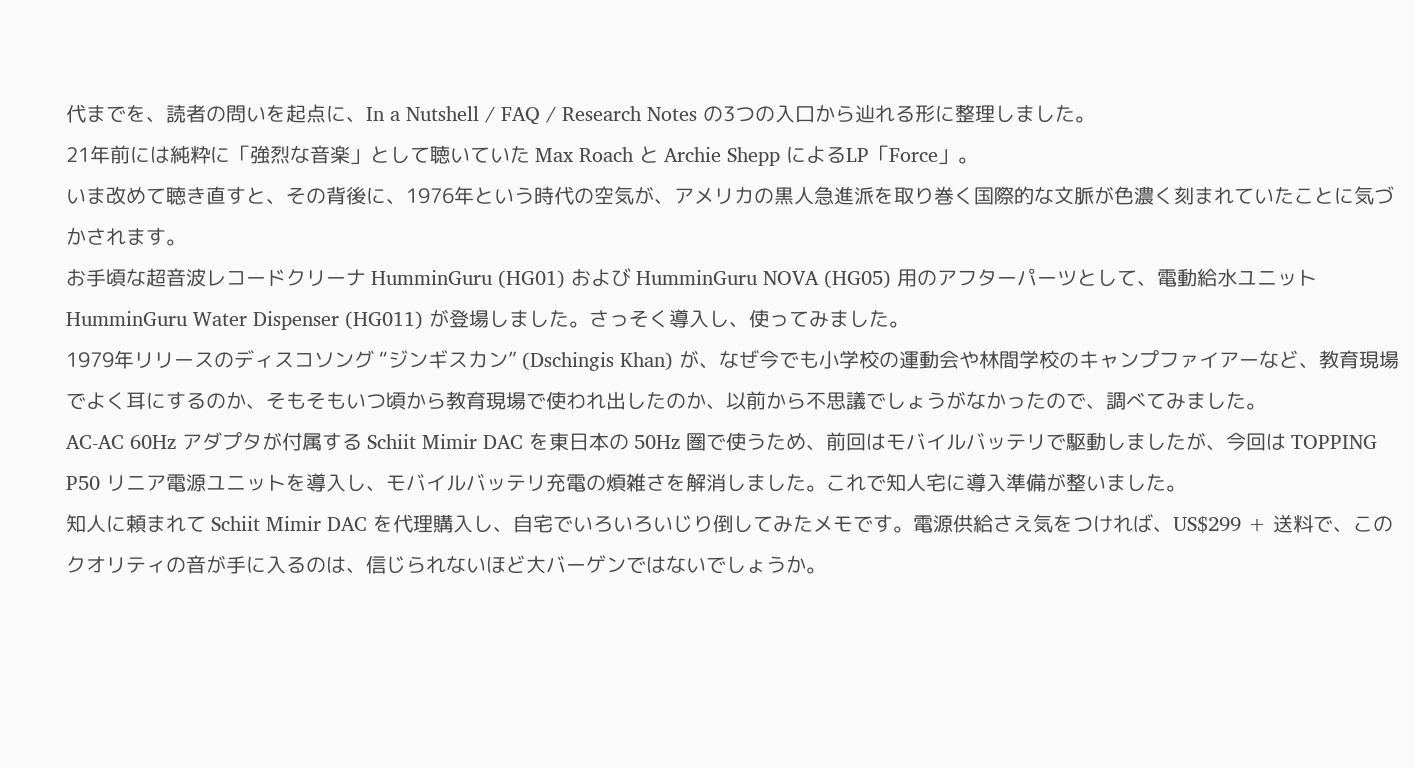代までを、読者の問いを起点に、In a Nutshell / FAQ / Research Notes の3つの入口から辿れる形に整理しました。
21年前には純粋に「強烈な音楽」として聴いていた Max Roach と Archie Shepp によるLP「Force」。
いま改めて聴き直すと、その背後に、1976年という時代の空気が、アメリカの黒人急進派を取り巻く国際的な文脈が色濃く刻まれていたことに気づかされます。
お手頃な超音波レコードクリーナ HumminGuru (HG01) および HumminGuru NOVA (HG05) 用のアフターパーツとして、電動給水ユニット HumminGuru Water Dispenser (HG011) が登場しました。さっそく導入し、使ってみました。
1979年リリースのディスコソング “ジンギスカン” (Dschingis Khan) が、なぜ今でも小学校の運動会や林間学校のキャンプファイアーなど、教育現場でよく耳にするのか、そもそもいつ頃から教育現場で使われ出したのか、以前から不思議でしょうがなかったので、調べてみました。
AC-AC 60Hz アダプタが付属する Schiit Mimir DAC を東日本の 50Hz 圏で使うため、前回はモバイルバッテリで駆動しましたが、今回は TOPPING P50 リニア電源ユニットを導入し、モバイルバッテリ充電の煩雑さを解消しました。これで知人宅に導入準備が整いました。
知人に頼まれて Schiit Mimir DAC を代理購入し、自宅でいろいろいじり倒してみたメモです。電源供給さえ気をつければ、US$299 + 送料で、このクオリティの音が手に入るのは、信じられないほど大バーゲンではないでしょうか。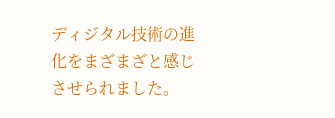ディジタル技術の進化をまざまざと感じさせられました。